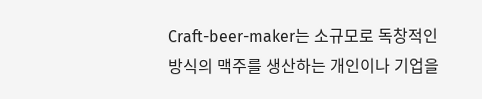Craft-beer-maker는 소규모로 독창적인 방식의 맥주를 생산하는 개인이나 기업을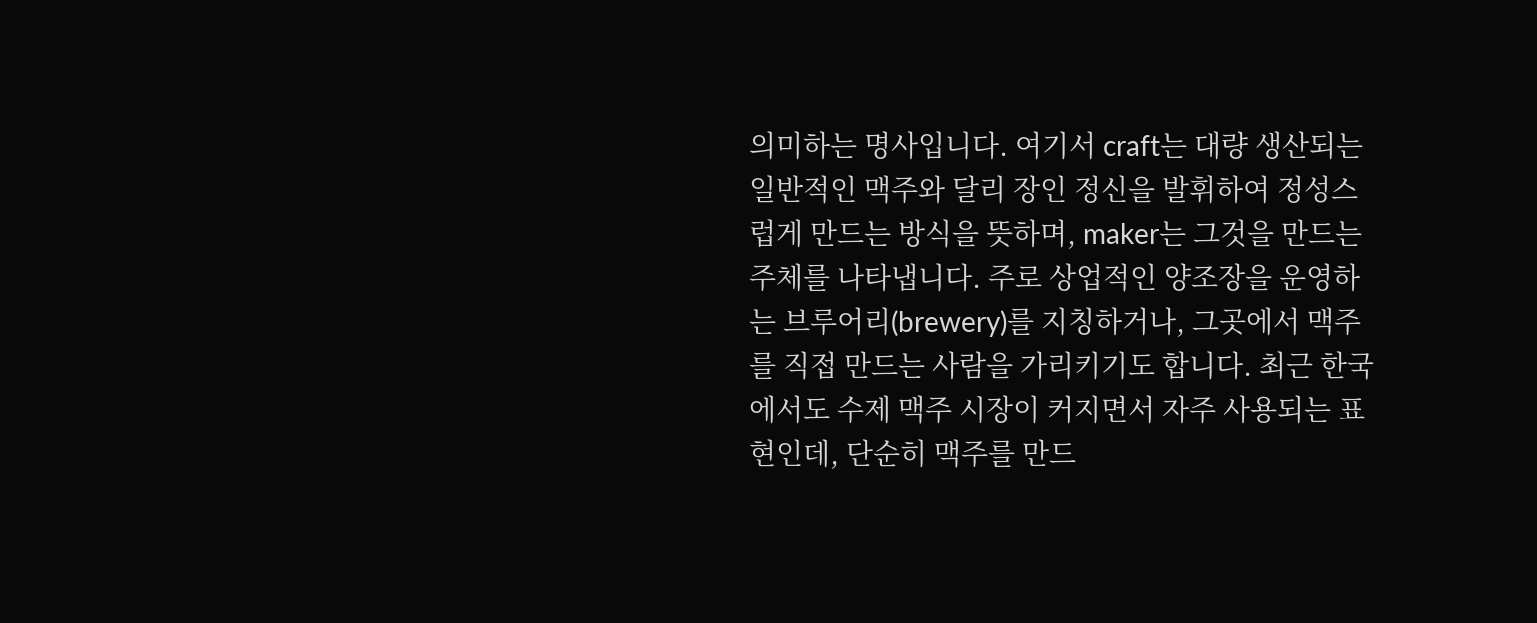의미하는 명사입니다. 여기서 craft는 대량 생산되는 일반적인 맥주와 달리 장인 정신을 발휘하여 정성스럽게 만드는 방식을 뜻하며, maker는 그것을 만드는 주체를 나타냅니다. 주로 상업적인 양조장을 운영하는 브루어리(brewery)를 지칭하거나, 그곳에서 맥주를 직접 만드는 사람을 가리키기도 합니다. 최근 한국에서도 수제 맥주 시장이 커지면서 자주 사용되는 표현인데, 단순히 맥주를 만드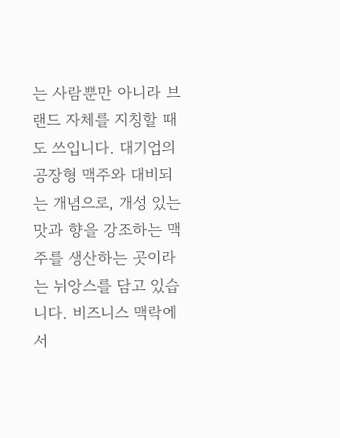는 사람뿐만 아니라 브랜드 자체를 지칭할 때도 쓰입니다. 대기업의 공장형 맥주와 대비되는 개념으로, 개성 있는 맛과 향을 강조하는 맥주를 생산하는 곳이라는 뉘앙스를 담고 있습니다. 비즈니스 맥락에서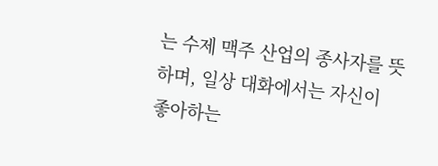는 수제 맥주 산업의 종사자를 뜻하며, 일상 대화에서는 자신이 좋아하는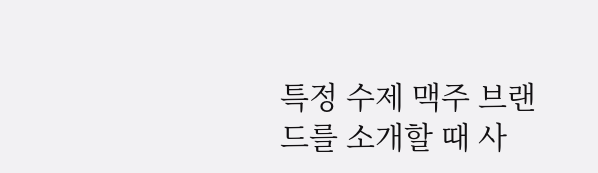특정 수제 맥주 브랜드를 소개할 때 사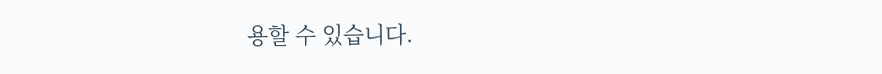용할 수 있습니다.